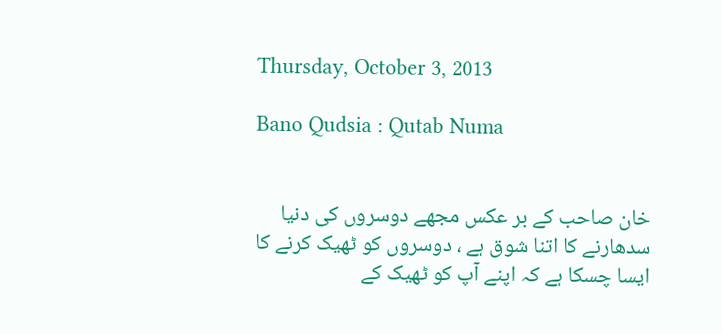Thursday, October 3, 2013

Bano Qudsia : Qutab Numa


خان صاحب کے بر عکس مجھے دوسروں کی دنیا سدھارنے کا اتنا شوق ہے ، دوسروں کو ٹھیک کرنے کا ایسا چسکا ہے کہ اپنے آپ کو ٹھیک کے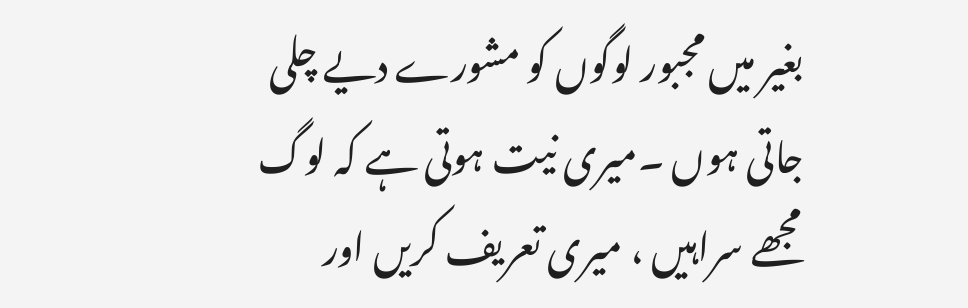بغیر میں مجبور لوگوں کو مشورے دیے چلی جاتی ہوں ۔میری نیت ہوتی ہے کہ لوگ مجھے سراہیں ، میری تعریف کریں اور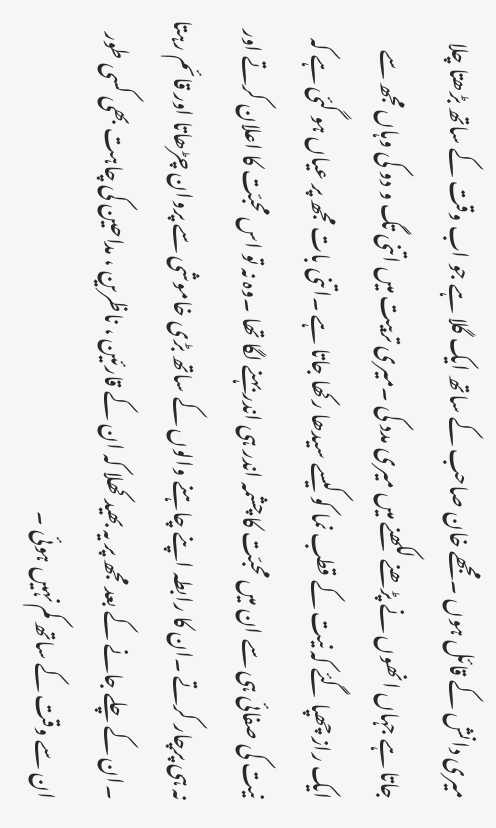میری دانش کے قائل ہوں ۔مجھے خان صاحب کے ساتھ ایک گلا ہے جو اب وقت کے ساتھ بڑھتا چلا جاتا ہے جہاں انھوں نے پڑھنے لکھنے میں میری مدد کی ۔میری تربیت میں اتنی تگ و دو کی وہاں مجھ سے ایک راز چھپا گئے کہ نیت کے قطب نما کو کیسے سیدھا رکھا جاتا ہے ۔اتنی بات مجھ پر عیاں ہو گئی ہے کہ نیت کی صفائی ہی سے ان میں محبّت کا چشمہ اندر ہی اندر بہنے لگا تھا ۔وہ نہ تو اس محبّت کا اعلان کرتے اور نہ ہی پرچار کرتے ۔ان کا رابطہ اپنے چاہنے والوں کے ساتھ بڑی خاموشی سے پروان چڑھاتا اور قائم رہتا ۔ان کے چلے جانے کے بعد مجھ پر یہ بھید کھلا کہ ان کے قارئین ، ناظرین ، مداحین کی چاہت بھی کسی طور ان سے وقت کے ساتھ کم نہیں ہوئی ۔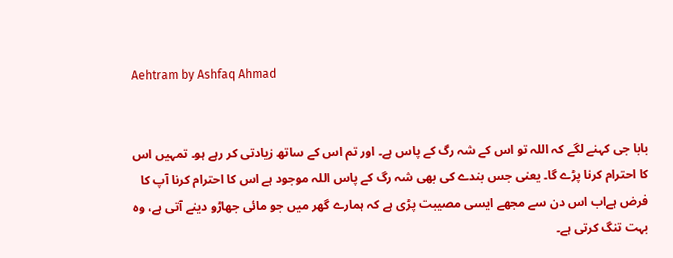Aehtram by Ashfaq Ahmad


بابا جی کہنے لگے کہ اللہ تو اس کے شہ رگ کے پاس ہے۔ اور تم اس کے ساتھ زیادتی کر رہے ہو۔ تمہیں اس کا احترام کرنا پڑے گا۔ یعنی جس بندے کی بھی شہ رگ کے پاس اللہ موجود ہے اس کا احترام کرنا آپ کا فرض ہےاب اس دن سے مجھے ایسی مصیبت پڑی ہے کہ ہمارے گھر میں جو مائی جھاڑو دینے آتی ہے، وہ بہت تنگ کرتی ہے۔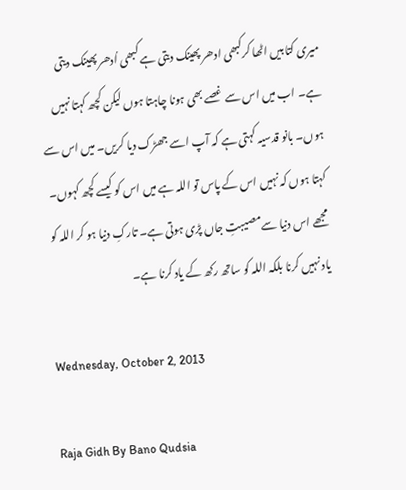میری کتابیں اٹھا کرکبھی ادھر پھینک دیتی ہے کبھی اُدھر پھینک دیتی ہے۔ اب میں اس سے غصے بھی ہونا چاہتا ہوں لیکن کچھ کہتا نہیں ہوں۔ بانو قدسیہ کہتی ہے کہ آپ اسے جھڑک دیا کریں۔ میں اس سے کہتا ہوں کہ نہیں اس کے پاس تو اللہ ہے میں اس کو کیسے کچھ کہوں۔ مجھے اس دنیا سےمصیبتِ جاں پڑی ہوتی ہے۔ تارکِ دنیا ہو کر اللہ کو یاد نہیں کرنا بلکہ اللہ کو ساتھ رکھ کے یاد کرنا ہے۔

Wednesday, October 2, 2013

Raja Gidh By Bano Qudsia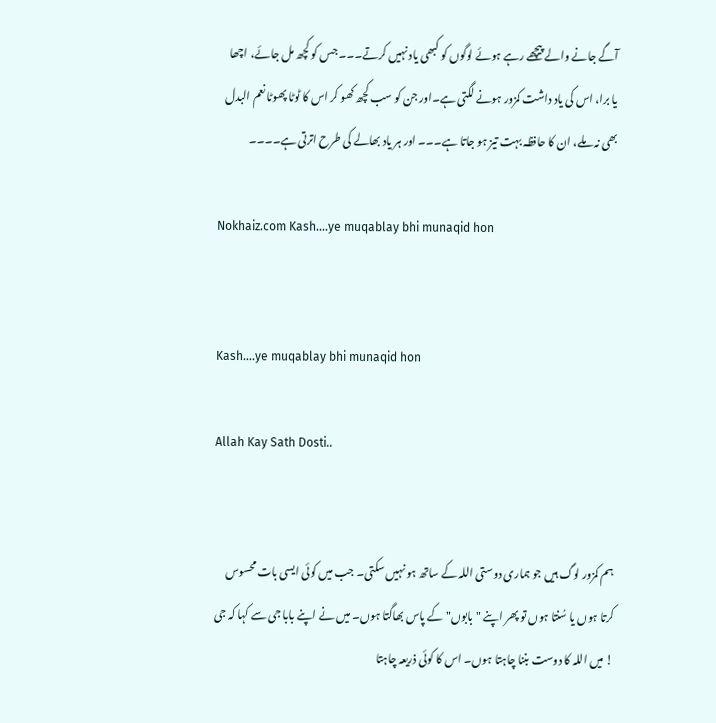آگے جانے والے پیچھے رہے ہوئے لوگوں کو کبھی یاد نہیں کرتے۔۔۔ جس کو کچھ مل جائے، اچھا یا برا، اس کی یاد داشت کمزور ہونے لگتی ہے۔اور جن کو سب کچھ کھو کر اس کا ٹوٹا پھوٹا نعم البدل بھی نہ ملے، ان کا حافظہ بہت تیز ہو جاتا ہے۔۔۔ اور ہر یاد بھالے کی طرح اترتی ہے۔۔۔۔

Nokhaiz.com Kash….ye muqablay bhi munaqid hon


Kash....ye muqablay bhi munaqid hon

Allah Kay Sath Dosti..


ہم کمزور لوگ ہیں جو ہماری دوستی اللہ کے ساتھ ہو نہیں سکتی۔ جب میں کوئی ایسی بات محسوس کرتا ہوں یا سُنتا ہوں تو پھر اپنے "بابوں" کے پاس بھاگتا ہوں۔ میں نے اپنے بابا جی سے کہا کہ جی ! میں اللہ کا دوست بننا چاہتا ہوں۔ اس کا کوئی ذریعہ چاہتا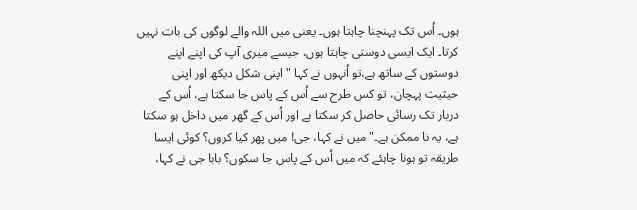ہوں۔ اُس تک پہنچنا چاہتا ہوں۔ یعنی میں اللہ والے لوگوں کی بات نہیں کرتا۔ ایک ایسی دوستی چاہتا ہوں، جیسے میری آپ کی اپنے اپنے دوستوں کے ساتھ ہے،تو اُنہوں نے کہا "اپنی شکل دیکھ اور اپنی حیثیت پہچان، تو کس طرح سے اُس کے پاس جا سکتا ہے، اُس کے دربار تک رسائی حاصل کر سکتا ہے اور اُس کے گھر میں داخل ہو سکتا ہے، یہ نا ممکن ہے۔" میں نے کہا، جی! میں پھر کیا کروں؟ کوئی ایسا طریقہ تو ہونا چاہئے کہ میں اُس کے پاس جا سکوں؟ بابا جی نے کہا،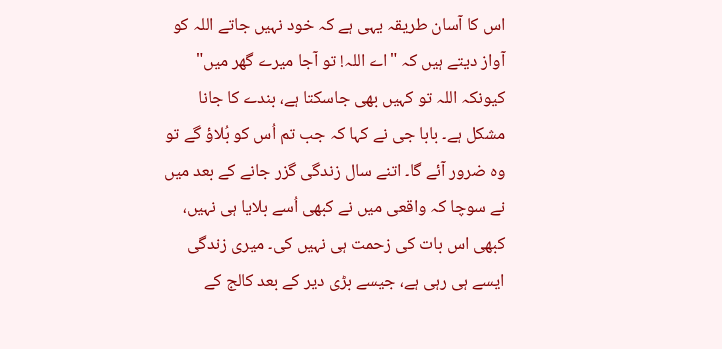اس کا آسان طریقہ یہی ہے کہ خود نہیں جاتے اللہ کو آواز دیتے ہیں کہ "اے اللہ! تو آجا میرے گھر میں" کیونکہ اللہ تو کہیں بھی جاسکتا ہے، بندے کا جانا مشکل ہے۔ بابا جی نے کہا کہ جب تم اُس کو بُلاؤ گے تو وہ ضرور آئے گا۔ اتنے سال زندگی گزر جانے کے بعد میں نے سوچا کہ واقعی میں نے کبھی اُسے بلایا ہی نہیں، کبھی اس بات کی زحمت ہی نہیں کی۔ میری زندگی ایسے ہی رہی ہے، جیسے بڑی دیر کے بعد کالج کے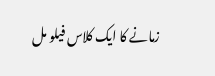زمانے کا ایک کلاس فیلو مل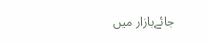جائےبازار میں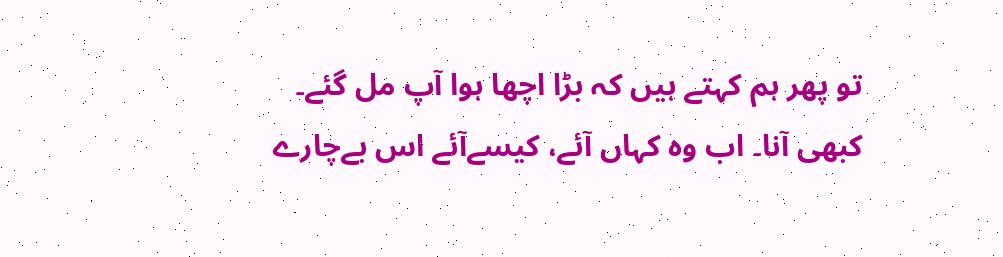تو پھر ہم کہتے ہیں کہ بڑا اچھا ہوا آپ مل گئے۔ کبھی آنا۔ اب وہ کہاں آئے، کیسےآئے اس بےچارے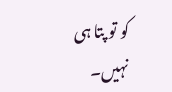کو تو پتا ہی نہیں۔